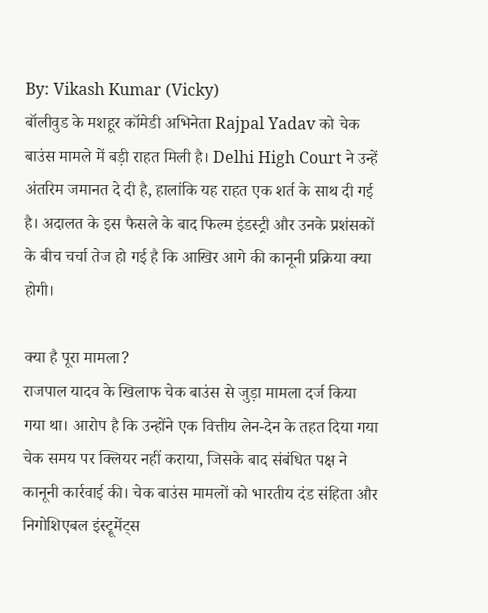By: Vikash Kumar (Vicky)
बॉलीवुड के मशहूर कॉमेडी अभिनेता Rajpal Yadav को चेक बाउंस मामले में बड़ी राहत मिली है। Delhi High Court ने उन्हें अंतरिम जमानत दे दी है, हालांकि यह राहत एक शर्त के साथ दी गई है। अदालत के इस फैसले के बाद फिल्म इंडस्ट्री और उनके प्रशंसकों के बीच चर्चा तेज हो गई है कि आखिर आगे की कानूनी प्रक्रिया क्या होगी।

क्या है पूरा मामला?
राजपाल यादव के खिलाफ चेक बाउंस से जुड़ा मामला दर्ज किया गया था। आरोप है कि उन्होंने एक वित्तीय लेन-देन के तहत दिया गया चेक समय पर क्लियर नहीं कराया, जिसके बाद संबंधित पक्ष ने कानूनी कार्रवाई की। चेक बाउंस मामलों को भारतीय दंड संहिता और निगोशिएबल इंस्ट्रूमेंट्स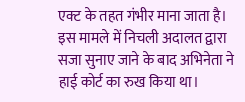एक्ट के तहत गंभीर माना जाता है।
इस मामले में निचली अदालत द्वारा सजा सुनाए जाने के बाद अभिनेता ने हाई कोर्ट का रुख किया था।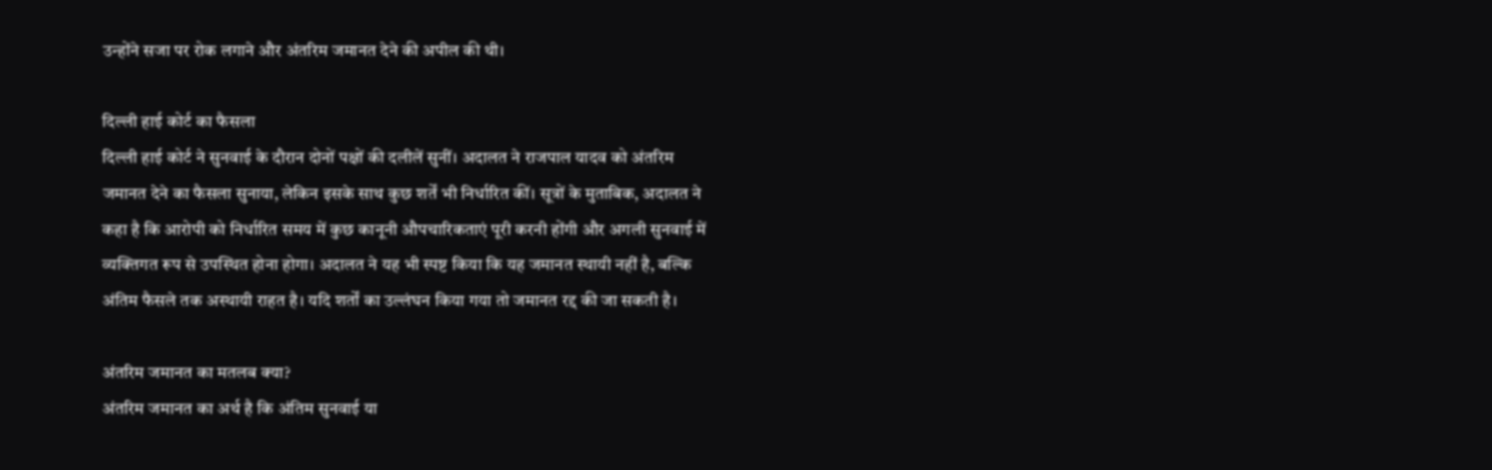उन्होंने सजा पर रोक लगाने और अंतरिम जमानत देने की अपील की थी।

दिल्ली हाई कोर्ट का फैसला
दिल्ली हाई कोर्ट ने सुनवाई के दौरान दोनों पक्षों की दलीलें सुनीं। अदालत ने राजपाल यादव को अंतरिम जमानत देने का फैसला सुनाया, लेकिन इसके साथ कुछ शर्तें भी निर्धारित कीं। सूत्रों के मुताबिक, अदालत ने कहा है कि आरोपी को निर्धारित समय में कुछ कानूनी औपचारिकताएं पूरी करनी होंगी और अगली सुनवाई में व्यक्तिगत रूप से उपस्थित होना होगा। अदालत ने यह भी स्पष्ट किया कि यह जमानत स्थायी नहीं है, बल्कि अंतिम फैसले तक अस्थायी राहत है। यदि शर्तों का उल्लंघन किया गया तो जमानत रद्द की जा सकती है।

अंतरिम जमानत का मतलब क्या?
अंतरिम जमानत का अर्थ है कि अंतिम सुनवाई या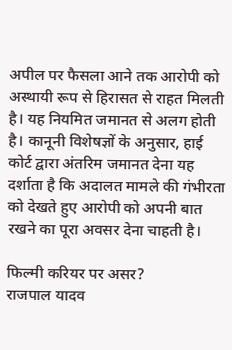अपील पर फैसला आने तक आरोपी को अस्थायी रूप से हिरासत से राहत मिलती है। यह नियमित जमानत से अलग होती है। कानूनी विशेषज्ञों के अनुसार, हाई कोर्ट द्वारा अंतरिम जमानत देना यह दर्शाता है कि अदालत मामले की गंभीरता को देखते हुए आरोपी को अपनी बात रखने का पूरा अवसर देना चाहती है।

फिल्मी करियर पर असर?
राजपाल यादव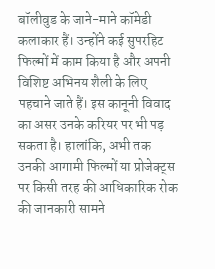बॉलीवुड के जाने-माने कॉमेडी कलाकार हैं। उन्होंने कई सुपरहिट फिल्मों में काम किया है और अपनी विशिष्ट अभिनय शैली के लिए पहचाने जाते हैं। इस कानूनी विवाद का असर उनके करियर पर भी पड़ सकता है। हालांकि, अभी तक उनकी आगामी फिल्मों या प्रोजेक्ट्स पर किसी तरह की आधिकारिक रोक की जानकारी सामने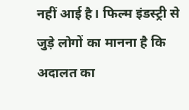नहीं आई है। फिल्म इंडस्ट्री से जुड़े लोगों का मानना है कि अदालत का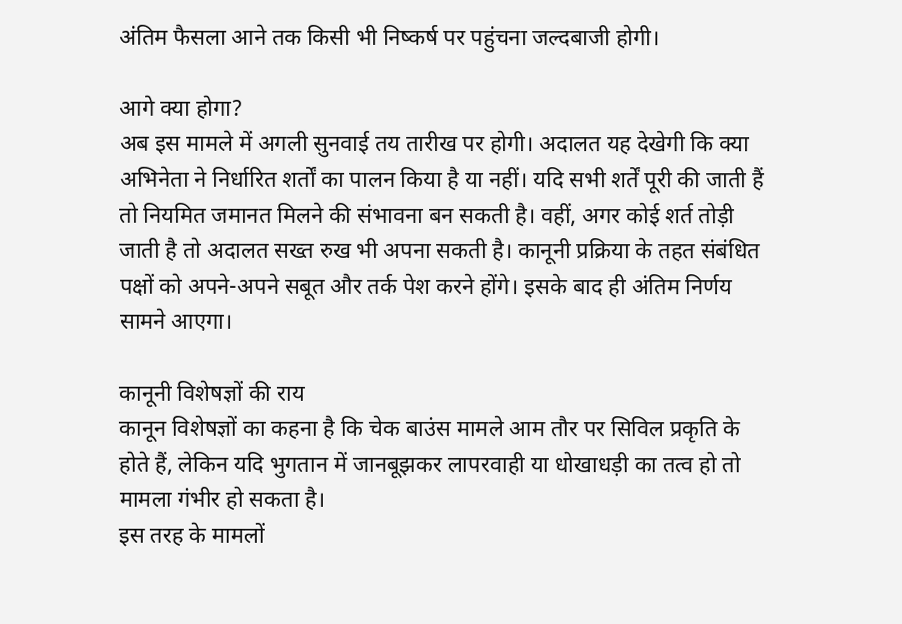अंतिम फैसला आने तक किसी भी निष्कर्ष पर पहुंचना जल्दबाजी होगी।

आगे क्या होगा?
अब इस मामले में अगली सुनवाई तय तारीख पर होगी। अदालत यह देखेगी कि क्या अभिनेता ने निर्धारित शर्तों का पालन किया है या नहीं। यदि सभी शर्तें पूरी की जाती हैं तो नियमित जमानत मिलने की संभावना बन सकती है। वहीं, अगर कोई शर्त तोड़ी जाती है तो अदालत सख्त रुख भी अपना सकती है। कानूनी प्रक्रिया के तहत संबंधित पक्षों को अपने-अपने सबूत और तर्क पेश करने होंगे। इसके बाद ही अंतिम निर्णय सामने आएगा।

कानूनी विशेषज्ञों की राय
कानून विशेषज्ञों का कहना है कि चेक बाउंस मामले आम तौर पर सिविल प्रकृति के होते हैं, लेकिन यदि भुगतान में जानबूझकर लापरवाही या धोखाधड़ी का तत्व हो तो मामला गंभीर हो सकता है।
इस तरह के मामलों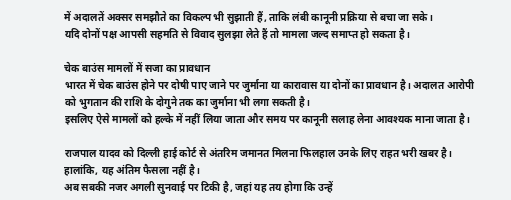में अदालतें अक्सर समझौते का विकल्प भी सुझाती हैं, ताकि लंबी कानूनी प्रक्रिया से बचा जा सके।
यदि दोनों पक्ष आपसी सहमति से विवाद सुलझा लेते हैं तो मामला जल्द समाप्त हो सकता है।

चेक बाउंस मामलों में सजा का प्रावधान
भारत में चेक बाउंस होने पर दोषी पाए जाने पर जुर्माना या कारावास या दोनों का प्रावधान है। अदालत आरोपी को भुगतान की राशि के दोगुने तक का जुर्माना भी लगा सकती है।
इसलिए ऐसे मामलों को हल्के में नहीं लिया जाता और समय पर कानूनी सलाह लेना आवश्यक माना जाता है।

राजपाल यादव को दिल्ली हाई कोर्ट से अंतरिम जमानत मिलना फिलहाल उनके लिए राहत भरी खबर है। हालांकि, यह अंतिम फैसला नहीं है।
अब सबकी नजर अगली सुनवाई पर टिकी है, जहां यह तय होगा कि उन्हें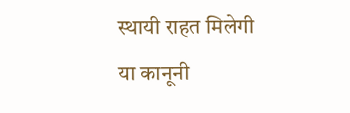स्थायी राहत मिलेगी या कानूनी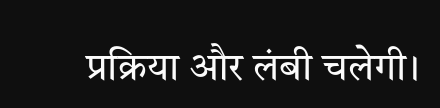प्रक्रिया और लंबी चलेगी।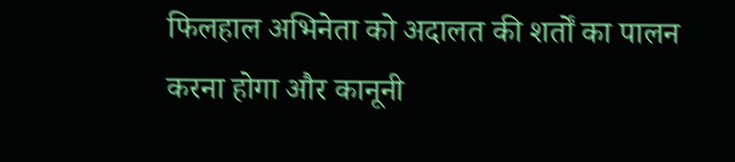फिलहाल अभिनेता को अदालत की शर्तों का पालन करना होगा और कानूनी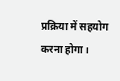प्रक्रिया में सहयोग करना होगा।